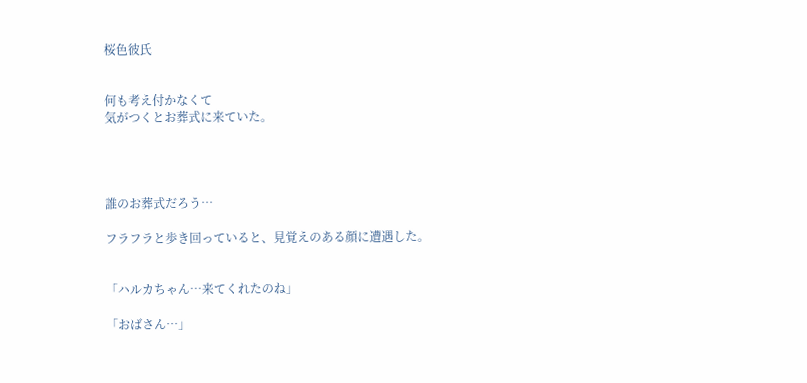桜色彼氏


何も考え付かなくて
気がつくとお葬式に来ていた。




誰のお葬式だろう…

フラフラと歩き回っていると、見覚えのある顔に遭遇した。


「ハルカちゃん…来てくれたのね」

「おばさん…」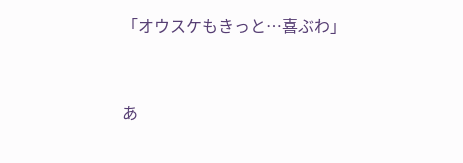「オウスケもきっと…喜ぶわ」


あ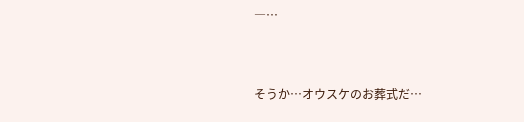―…



そうか…オウスケのお葬式だ…